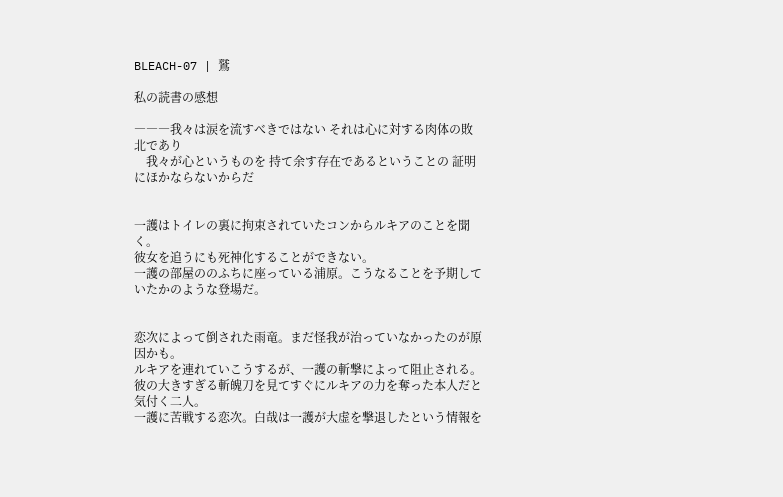BLEACH-07 | 鷲

私の読書の感想

―――我々は涙を流すべきではない それは心に対する肉体の敗北であり
    我々が心というものを 持て余す存在であるということの 証明にほかならないからだ


一護はトイレの裏に拘束されていたコンからルキアのことを聞く。
彼女を追うにも死神化することができない。
一護の部屋ののふちに座っている浦原。こうなることを予期していたかのような登場だ。


恋次によって倒された雨竜。まだ怪我が治っていなかったのが原因かも。
ルキアを連れていこうするが、一護の斬撃によって阻止される。
彼の大きすぎる斬魄刀を見てすぐにルキアの力を奪った本人だと気付く二人。
一護に苦戦する恋次。白哉は一護が大虚を撃退したという情報を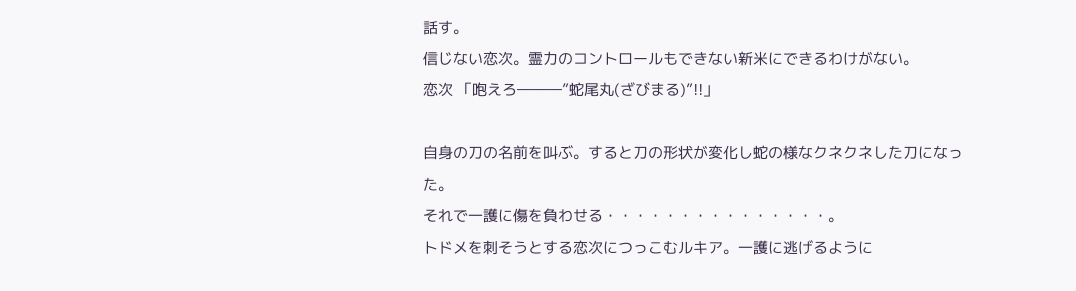話す。
信じない恋次。霊力のコントロールもできない新米にできるわけがない。
恋次 「咆えろ―――”蛇尾丸(ざびまる)”!!」

自身の刀の名前を叫ぶ。すると刀の形状が変化し蛇の様なクネクネした刀になった。
それで一護に傷を負わせる・・・・・・・・・・・・・・・。
トドメを刺そうとする恋次につっこむルキア。一護に逃げるように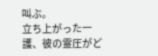叫ぶ。
立ち上がった一護、彼の霊圧がど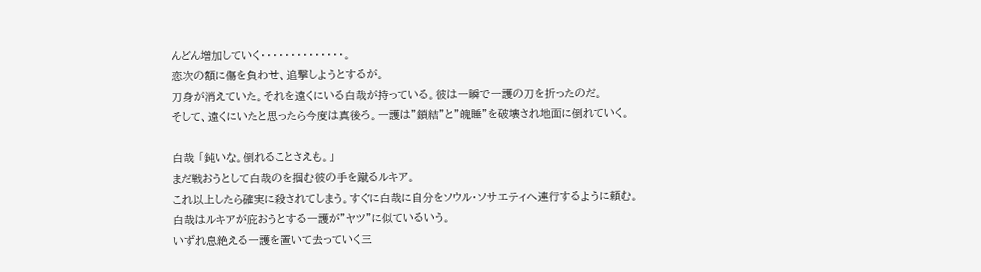んどん増加していく・・・・・・・・・・・・・・。
恋次の額に傷を負わせ、追撃しようとするが。
刀身が消えていた。それを遠くにいる白哉が持っている。彼は一瞬で一護の刀を折ったのだ。
そして、遠くにいたと思ったら今度は真後ろ。一護は”鎖結”と”魄睡”を破壊され地面に倒れていく。

白哉 「鈍いな。倒れることさえも。」
まだ戦おうとして白哉のを掴む彼の手を蹴るルキア。
これ以上したら確実に殺されてしまう。すぐに白哉に自分をソウル・ソサエティへ連行するように頼む。
白哉はルキアが庇おうとする一護が”ヤツ”に似ているいう。
いずれ息絶える一護を置いて去っていく三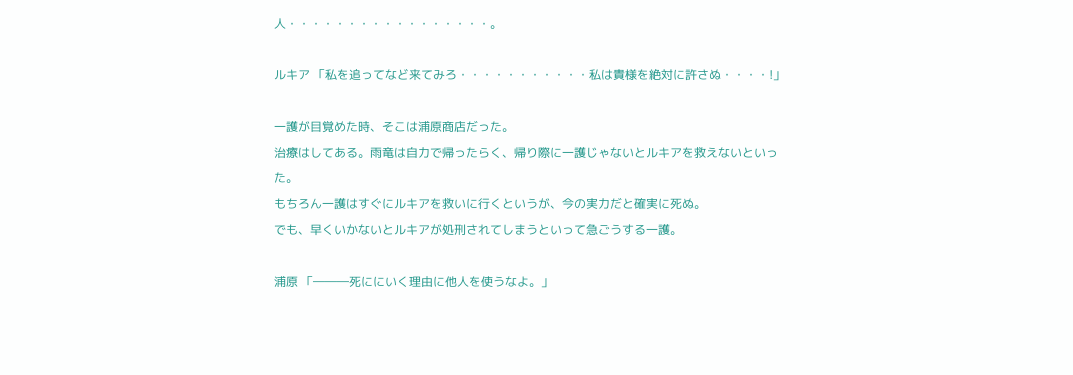人・・・・・・・・・・・・・・・・・。

ルキア 「私を追ってなど来てみろ・・・・・・・・・・・私は貴様を絶対に許さぬ・・・・!」

一護が目覚めた時、そこは浦原商店だった。
治療はしてある。雨竜は自力で帰ったらく、帰り際に一護じゃないとルキアを救えないといった。
もちろん一護はすぐにルキアを救いに行くというが、今の実力だと確実に死ぬ。
でも、早くいかないとルキアが処刑されてしまうといって急ごうする一護。

浦原 「―――死ににいく理由に他人を使うなよ。」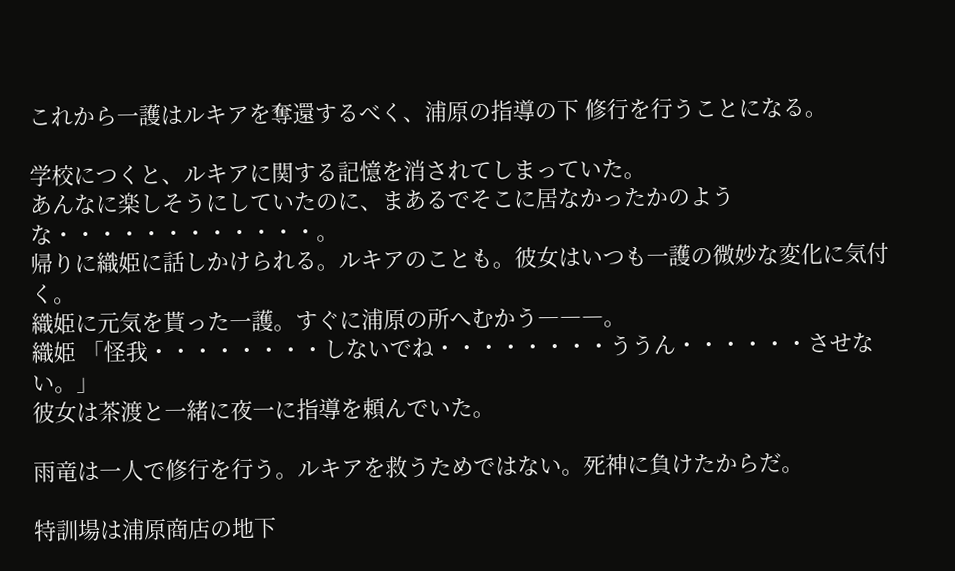これから一護はルキアを奪還するべく、浦原の指導の下 修行を行うことになる。

学校につくと、ルキアに関する記憶を消されてしまっていた。
あんなに楽しそうにしていたのに、まあるでそこに居なかったかのような・・・・・・・・・・・・。
帰りに織姫に話しかけられる。ルキアのことも。彼女はいつも一護の微妙な変化に気付く。
織姫に元気を貰った一護。すぐに浦原の所へむかう―――。
織姫 「怪我・・・・・・・・しないでね・・・・・・・・ううん・・・・・・させない。」
彼女は茶渡と一緒に夜一に指導を頼んでいた。

雨竜は一人で修行を行う。ルキアを救うためではない。死神に負けたからだ。

特訓場は浦原商店の地下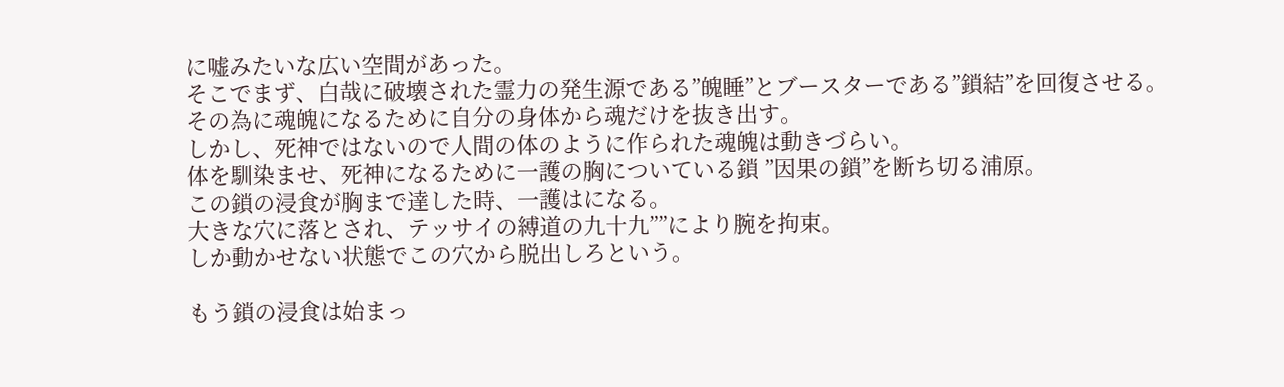に嘘みたいな広い空間があった。
そこでまず、白哉に破壊された霊力の発生源である”魄睡”とブースターである”鎖結”を回復させる。
その為に魂魄になるために自分の身体から魂だけを抜き出す。
しかし、死神ではないので人間の体のように作られた魂魄は動きづらい。
体を馴染ませ、死神になるために一護の胸についている鎖 ”因果の鎖”を断ち切る浦原。
この鎖の浸食が胸まで達した時、一護はになる。
大きな穴に落とされ、テッサイの縛道の九十九””により腕を拘束。
しか動かせない状態でこの穴から脱出しろという。

もう鎖の浸食は始まっ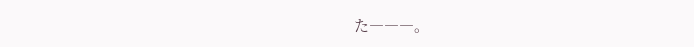た―――。